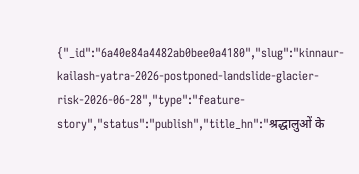{"_id":"6a40e84a4482ab0bee0a4180","slug":"kinnaur-kailash-yatra-2026-postponed-landslide-glacier-risk-2026-06-28","type":"feature-story","status":"publish","title_hn":"श्रद्धालुओं के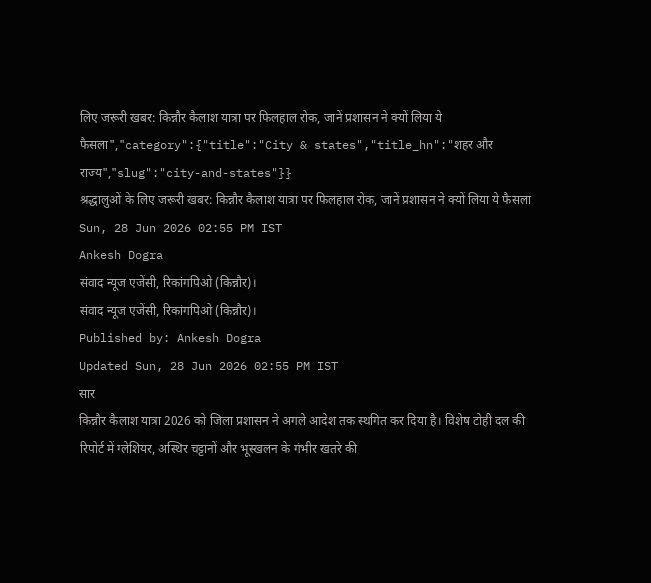लिए जरूरी खबर: किन्नौर कैलाश यात्रा पर फिलहाल रोक, जानें प्रशासन ने क्यों लिया ये फैसला","category":{"title":"City & states","title_hn":"शहर और राज्य","slug":"city-and-states"}}
श्रद्धालुओं के लिए जरूरी खबर: किन्नौर कैलाश यात्रा पर फिलहाल रोक, जानें प्रशासन ने क्यों लिया ये फैसला
Sun, 28 Jun 2026 02:55 PM IST
Ankesh Dogra
संवाद न्यूज एजेंसी, रिकांगपिओ (किन्नौर)।
संवाद न्यूज एजेंसी, रिकांगपिओ (किन्नौर)।
Published by: Ankesh Dogra
Updated Sun, 28 Jun 2026 02:55 PM IST
सार
किन्नौर कैलाश यात्रा 2026 को जिला प्रशासन ने अगले आदेश तक स्थगित कर दिया है। विशेष टोही दल की रिपोर्ट में ग्लेशियर, अस्थिर चट्टानों और भूस्खलन के गंभीर खतरे की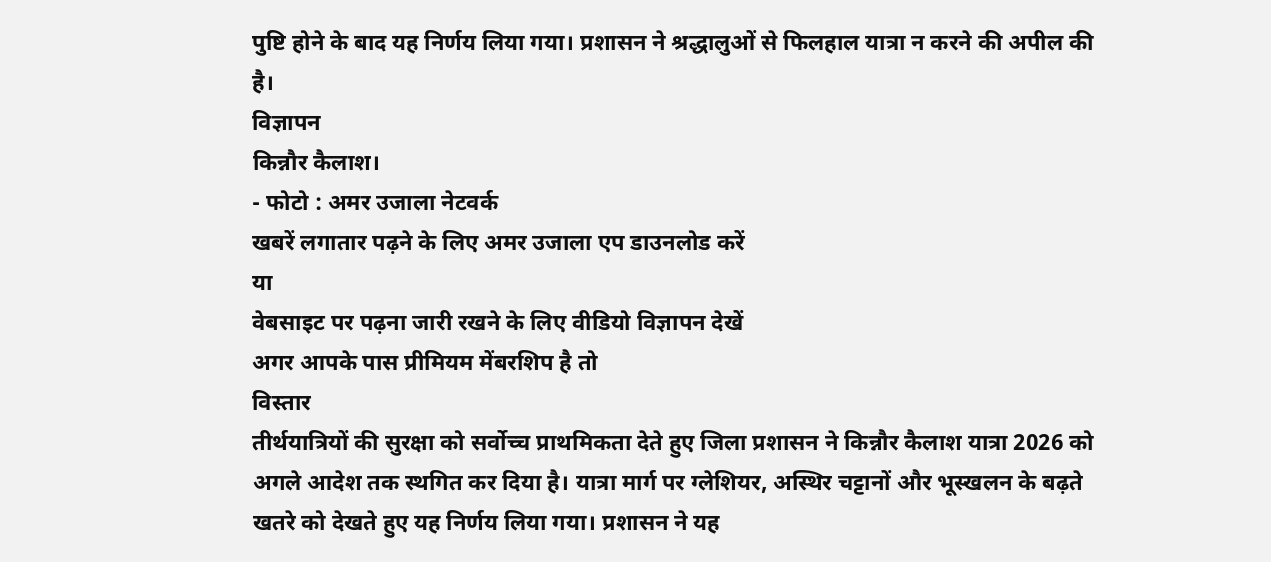पुष्टि होने के बाद यह निर्णय लिया गया। प्रशासन ने श्रद्धालुओं से फिलहाल यात्रा न करने की अपील की है।
विज्ञापन
किन्नौर कैलाश।
- फोटो : अमर उजाला नेटवर्क
खबरें लगातार पढ़ने के लिए अमर उजाला एप डाउनलोड करें
या
वेबसाइट पर पढ़ना जारी रखने के लिए वीडियो विज्ञापन देखें
अगर आपके पास प्रीमियम मेंबरशिप है तो
विस्तार
तीर्थयात्रियों की सुरक्षा को सर्वोच्च प्राथमिकता देते हुए जिला प्रशासन ने किन्नौर कैलाश यात्रा 2026 को अगले आदेश तक स्थगित कर दिया है। यात्रा मार्ग पर ग्लेशियर, अस्थिर चट्टानों और भूस्खलन के बढ़ते खतरे को देखते हुए यह निर्णय लिया गया। प्रशासन ने यह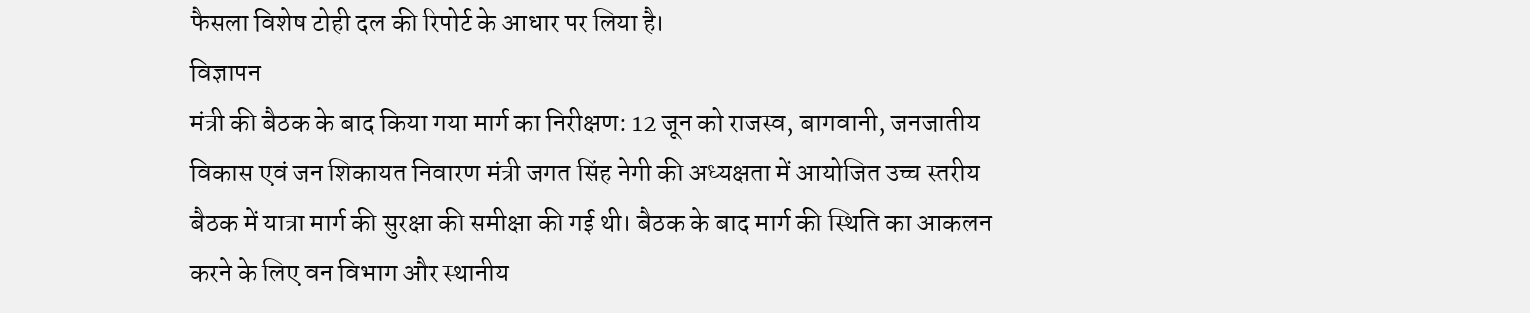फैसला विशेष टोही दल की रिपोर्ट के आधार पर लिया है।
विज्ञापन
मंत्री की बैठक के बाद किया गया मार्ग का निरीक्षण: 12 जून को राजस्व, बागवानी, जनजातीय विकास एवं जन शिकायत निवारण मंत्री जगत सिंह नेगी की अध्यक्षता में आयोजित उच्च स्तरीय बैठक में यात्रा मार्ग की सुरक्षा की समीक्षा की गई थी। बैठक के बाद मार्ग की स्थिति का आकलन करने के लिए वन विभाग और स्थानीय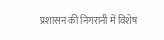प्रशासन की निगरानी में विशेष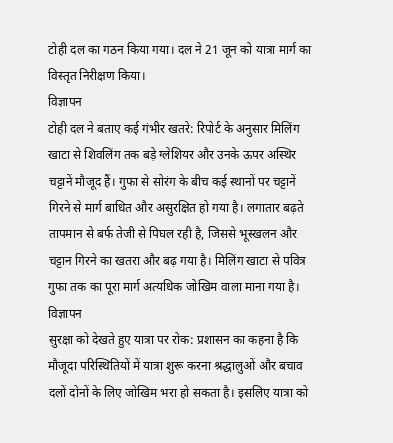टोही दल का गठन किया गया। दल ने 21 जून को यात्रा मार्ग का विस्तृत निरीक्षण किया।
विज्ञापन
टोही दल ने बताए कई गंभीर खतरे: रिपोर्ट के अनुसार मिलिंग खाटा से शिवलिंग तक बड़े ग्लेशियर और उनके ऊपर अस्थिर चट्टानें मौजूद हैं। गुफा से सोरंग के बीच कई स्थानों पर चट्टानें गिरने से मार्ग बाधित और असुरक्षित हो गया है। लगातार बढ़ते तापमान से बर्फ तेजी से पिघल रही है, जिससे भूस्खलन और चट्टान गिरने का खतरा और बढ़ गया है। मिलिंग खाटा से पवित्र गुफा तक का पूरा मार्ग अत्यधिक जोखिम वाला माना गया है।
विज्ञापन
सुरक्षा को देखते हुए यात्रा पर रोक: प्रशासन का कहना है कि मौजूदा परिस्थितियों में यात्रा शुरू करना श्रद्धालुओं और बचाव दलों दोनों के लिए जोखिम भरा हो सकता है। इसलिए यात्रा को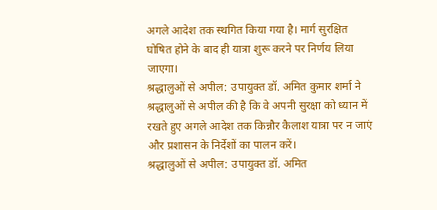अगले आदेश तक स्थगित किया गया है। मार्ग सुरक्षित घोषित होने के बाद ही यात्रा शुरू करने पर निर्णय लिया जाएगा।
श्रद्धालुओं से अपील: उपायुक्त डॉ. अमित कुमार शर्मा ने श्रद्धालुओं से अपील की है कि वे अपनी सुरक्षा को ध्यान में रखते हुए अगले आदेश तक किन्नौर कैलाश यात्रा पर न जाएं और प्रशासन के निर्देशों का पालन करें।
श्रद्धालुओं से अपील: उपायुक्त डॉ. अमित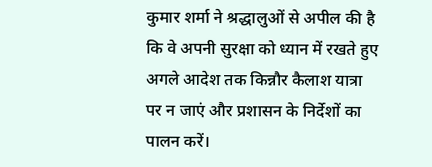कुमार शर्मा ने श्रद्धालुओं से अपील की है कि वे अपनी सुरक्षा को ध्यान में रखते हुए अगले आदेश तक किन्नौर कैलाश यात्रा पर न जाएं और प्रशासन के निर्देशों का पालन करें।